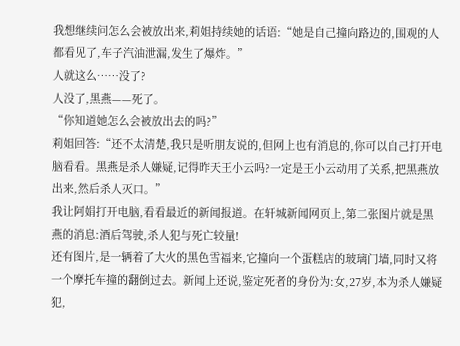我想继续问怎么会被放出来,莉姐持续她的话语:“她是自己撞向路边的,围观的人都看见了,车子汽油泄漏,发生了爆炸。”
人就这么……没了?
人没了,黑燕——死了。
“你知道她怎么会被放出去的吗?”
莉姐回答:“还不太清楚,我只是听朋友说的,但网上也有消息的,你可以自己打开电脑看看。黑燕是杀人嫌疑,记得昨天王小云吗?一定是王小云动用了关系,把黑燕放出来,然后杀人灭口。”
我让阿娟打开电脑,看看最近的新闻报道。在轩城新闻网页上,第二张图片就是黑燕的消息:酒后驾驶,杀人犯与死亡较量!
还有图片,是一辆着了大火的黑色雪福来,它撞向一个蛋糕店的玻璃门墙,同时又将一个摩托车撞的翻倒过去。新闻上还说,鉴定死者的身份为:女,27岁,本为杀人嫌疑犯,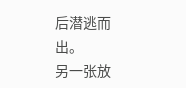后潜逃而出。
另一张放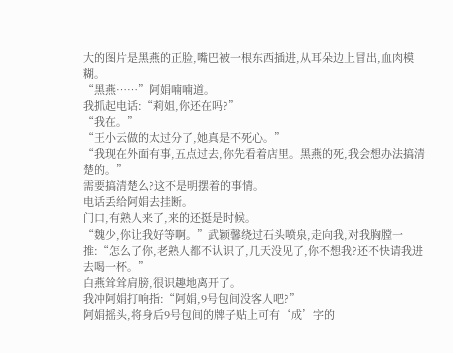大的图片是黑燕的正脸,嘴巴被一根东西插进,从耳朵边上冒出,血肉模糊。
“黑燕……”阿娟喃喃道。
我抓起电话:“莉姐,你还在吗?”
“我在。”
“王小云做的太过分了,她真是不死心。”
“我现在外面有事,五点过去,你先看着店里。黑燕的死,我会想办法搞清楚的。”
需要搞清楚么?这不是明摆着的事情。
电话丢给阿娟去挂断。
门口,有熟人来了,来的还挺是时候。
“魏少,你让我好等啊。”武颖馨绕过石头喷泉,走向我,对我胸膛一推:“怎么了你,老熟人都不认识了,几天没见了,你不想我?还不快请我进去喝一杯。”
白燕耸耸肩膀,很识趣地离开了。
我冲阿娟打响指:“阿娟,9号包间没客人吧?”
阿娟摇头,将身后9号包间的牌子贴上可有‘成’字的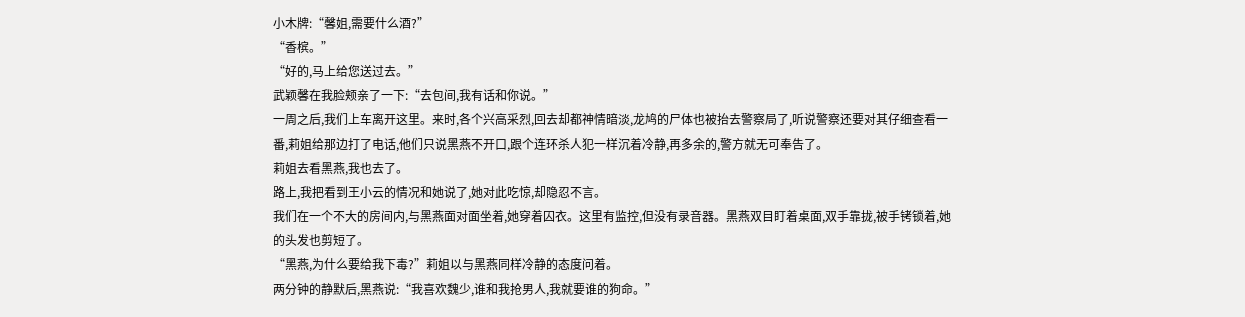小木牌:“馨姐,需要什么酒?”
“香槟。”
“好的,马上给您送过去。”
武颖馨在我脸颊亲了一下:“去包间,我有话和你说。”
一周之后,我们上车离开这里。来时,各个兴高采烈,回去却都神情暗淡,龙鸠的尸体也被抬去警察局了,听说警察还要对其仔细查看一番,莉姐给那边打了电话,他们只说黑燕不开口,跟个连环杀人犯一样沉着冷静,再多余的,警方就无可奉告了。
莉姐去看黑燕,我也去了。
路上,我把看到王小云的情况和她说了,她对此吃惊,却隐忍不言。
我们在一个不大的房间内,与黑燕面对面坐着,她穿着囚衣。这里有监控,但没有录音器。黑燕双目盯着桌面,双手靠拢,被手铐锁着,她的头发也剪短了。
“黑燕,为什么要给我下毒?”莉姐以与黑燕同样冷静的态度问着。
两分钟的静默后,黑燕说:“我喜欢魏少,谁和我抢男人,我就要谁的狗命。”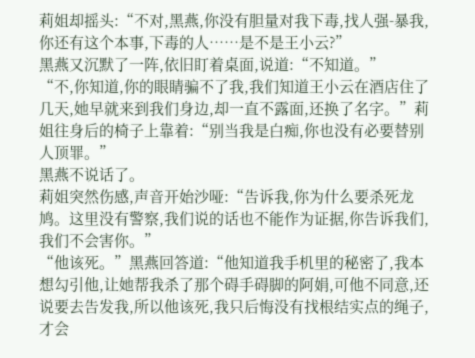莉姐却摇头:“不对,黑燕,你没有胆量对我下毒,找人强-暴我,你还有这个本事,下毒的人……是不是王小云?”
黑燕又沉默了一阵,依旧盯着桌面,说道:“不知道。”
“不,你知道,你的眼睛骗不了我,我们知道王小云在酒店住了几天,她早就来到我们身边,却一直不露面,还换了名字。”莉姐往身后的椅子上靠着:“别当我是白痴,你也没有必要替别人顶罪。”
黑燕不说话了。
莉姐突然伤感,声音开始沙哑:“告诉我,你为什么要杀死龙鸠。这里没有警察,我们说的话也不能作为证据,你告诉我们,我们不会害你。”
“他该死。”黑燕回答道:“他知道我手机里的秘密了,我本想勾引他,让她帮我杀了那个碍手碍脚的阿娟,可他不同意,还说要去告发我,所以他该死,我只后悔没有找根结实点的绳子,才会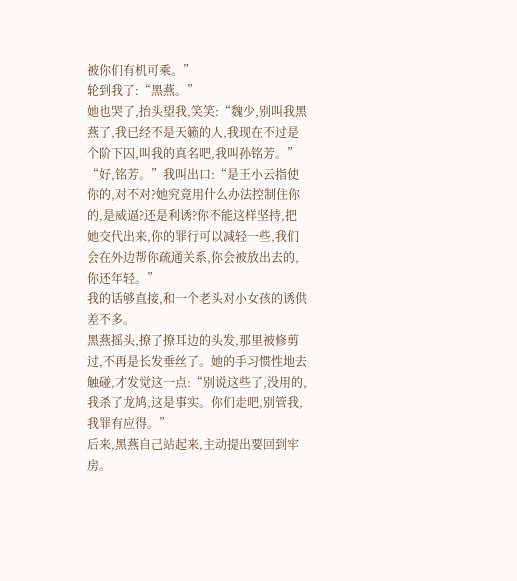被你们有机可乘。”
轮到我了:“黑燕。”
她也哭了,抬头望我,笑笑:“魏少,别叫我黑燕了,我已经不是天籁的人,我现在不过是个阶下囚,叫我的真名吧,我叫孙铭芳。”
“好,铭芳。”我叫出口:“是王小云指使你的,对不对?她究竟用什么办法控制住你的,是威逼?还是利诱?你不能这样坚持,把她交代出来,你的罪行可以减轻一些,我们会在外边帮你疏通关系,你会被放出去的,你还年轻。”
我的话够直接,和一个老头对小女孩的诱供差不多。
黑燕摇头,撩了撩耳边的头发,那里被修剪过,不再是长发垂丝了。她的手习惯性地去触碰,才发觉这一点:“别说这些了,没用的,我杀了龙鸠,这是事实。你们走吧,别管我,我罪有应得。”
后来,黑燕自己站起来,主动提出要回到牢房。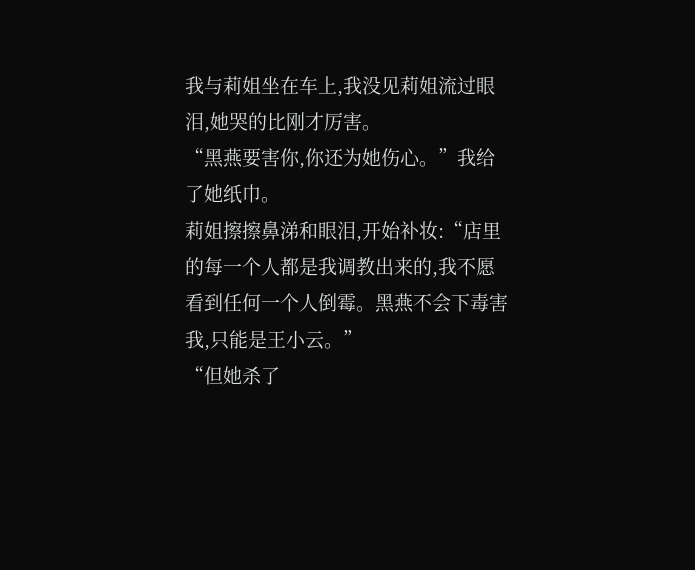我与莉姐坐在车上,我没见莉姐流过眼泪,她哭的比刚才厉害。
“黑燕要害你,你还为她伤心。”我给了她纸巾。
莉姐擦擦鼻涕和眼泪,开始补妆:“店里的每一个人都是我调教出来的,我不愿看到任何一个人倒霉。黑燕不会下毒害我,只能是王小云。”
“但她杀了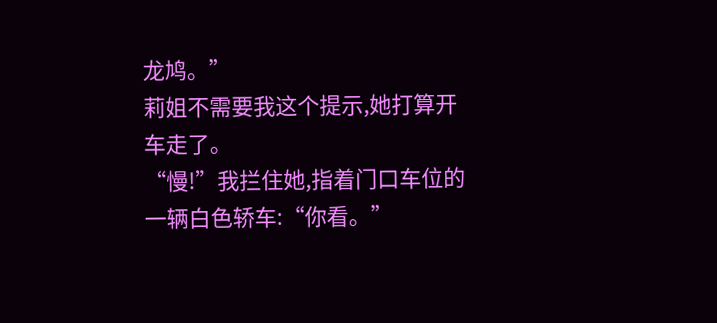龙鸠。”
莉姐不需要我这个提示,她打算开车走了。
“慢!”我拦住她,指着门口车位的一辆白色轿车:“你看。”